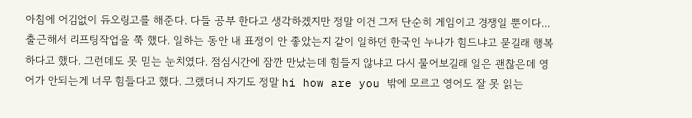아침에 어김없이 듀오링고를 해준다. 다들 공부 한다고 생각하겠지만 정말 이건 그저 단순히 게임이고 경쟁일 뿐이다... 출근해서 리프팅작업을 쭉 했다. 일하는 동안 내 표정이 안 좋았는지 같이 일하던 한국인 누나가 힘드냐고 묻길래 행복하다고 했다. 그런데도 못 믿는 눈치였다. 점심시간에 잠깐 만났는데 힘들지 않냐고 다시 물어보길래 일은 괜찮은데 영어가 안되는게 너무 힘들다고 했다. 그랬더니 자기도 정말 hi how are you 밖에 모르고 영어도 잘 못 읽는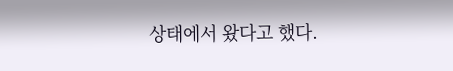상태에서 왔다고 했다.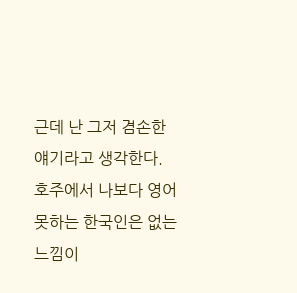근데 난 그저 겸손한 얘기라고 생각한다. 호주에서 나보다 영어 못하는 한국인은 없는 느낌이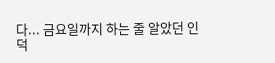다... 금요일까지 하는 줄 알았던 인덕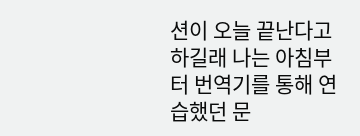션이 오늘 끝난다고 하길래 나는 아침부터 번역기를 통해 연습했던 문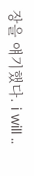장을 얘기했다. i will ..